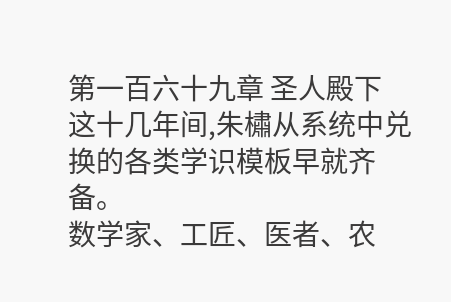第一百六十九章 圣人殿下
这十几年间,朱橚从系统中兑换的各类学识模板早就齐备。
数学家、工匠、医者、农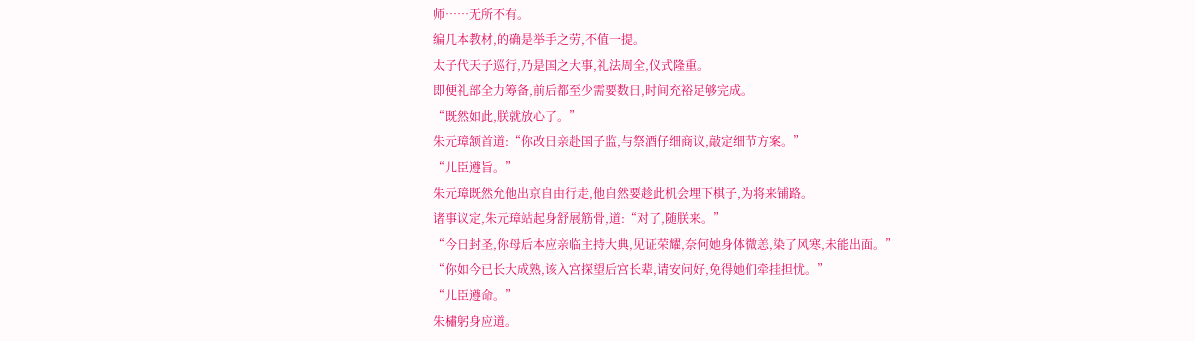师……无所不有。
编几本教材,的确是举手之劳,不值一提。
太子代天子巡行,乃是国之大事,礼法周全,仪式隆重。
即便礼部全力筹备,前后都至少需要数日,时间充裕足够完成。
“既然如此,朕就放心了。”
朱元璋颔首道:“你改日亲赴国子监,与祭酒仔细商议,敲定细节方案。”
“儿臣遵旨。”
朱元璋既然允他出京自由行走,他自然要趁此机会埋下棋子,为将来铺路。
诸事议定,朱元璋站起身舒展筋骨,道:“对了,随朕来。”
“今日封圣,你母后本应亲临主持大典,见证荣耀,奈何她身体微恙,染了风寒,未能出面。”
“你如今已长大成熟,该入宫探望后宫长辈,请安问好,免得她们牵挂担忧。”
“儿臣遵命。”
朱橚躬身应道。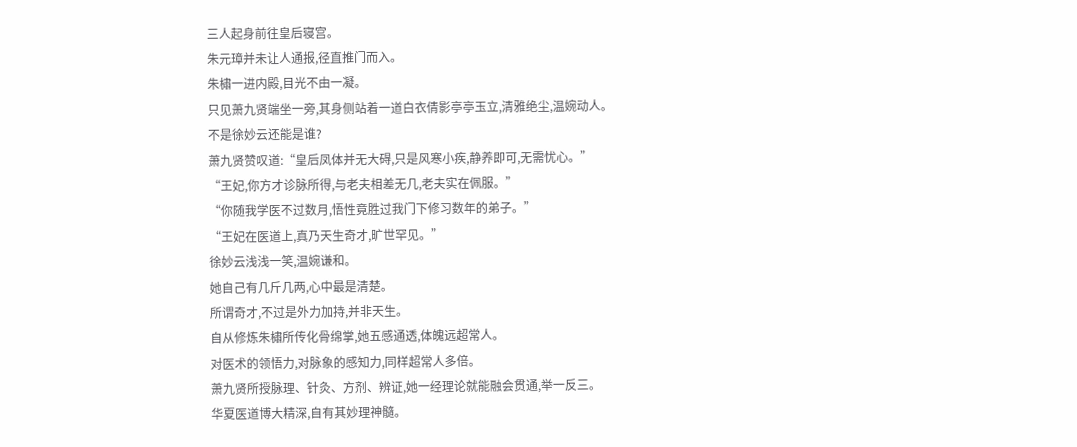三人起身前往皇后寝宫。
朱元璋并未让人通报,径直推门而入。
朱橚一进内殿,目光不由一凝。
只见萧九贤端坐一旁,其身侧站着一道白衣倩影亭亭玉立,清雅绝尘,温婉动人。
不是徐妙云还能是谁?
萧九贤赞叹道:“皇后凤体并无大碍,只是风寒小疾,静养即可,无需忧心。”
“王妃,你方才诊脉所得,与老夫相差无几,老夫实在佩服。”
“你随我学医不过数月,悟性竟胜过我门下修习数年的弟子。”
“王妃在医道上,真乃天生奇才,旷世罕见。”
徐妙云浅浅一笑,温婉谦和。
她自己有几斤几两,心中最是清楚。
所谓奇才,不过是外力加持,并非天生。
自从修炼朱橚所传化骨绵掌,她五感通透,体魄远超常人。
对医术的领悟力,对脉象的感知力,同样超常人多倍。
萧九贤所授脉理、针灸、方剂、辨证,她一经理论就能融会贯通,举一反三。
华夏医道博大精深,自有其妙理神髓。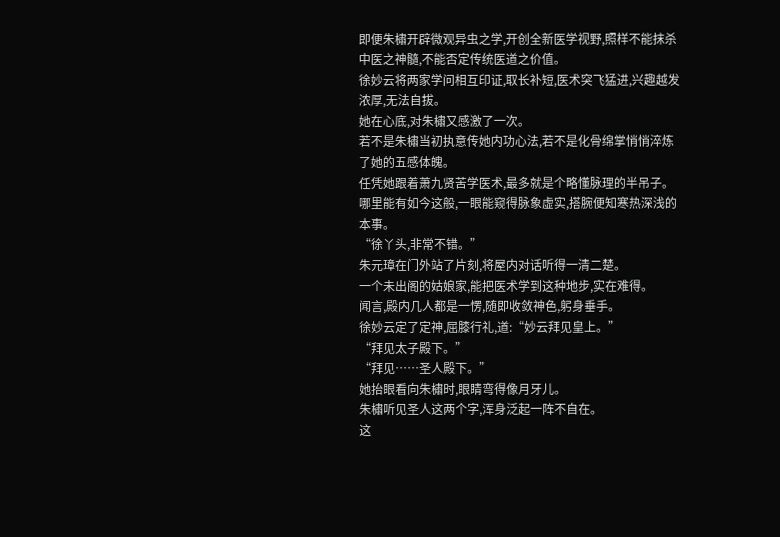即便朱橚开辟微观异虫之学,开创全新医学视野,照样不能抹杀中医之神髓,不能否定传统医道之价值。
徐妙云将两家学问相互印证,取长补短,医术突飞猛进,兴趣越发浓厚,无法自拔。
她在心底,对朱橚又感激了一次。
若不是朱橚当初执意传她内功心法,若不是化骨绵掌悄悄淬炼了她的五感体魄。
任凭她跟着萧九贤苦学医术,最多就是个略懂脉理的半吊子。
哪里能有如今这般,一眼能窥得脉象虚实,搭腕便知寒热深浅的本事。
“徐丫头,非常不错。”
朱元璋在门外站了片刻,将屋内对话听得一清二楚。
一个未出阁的姑娘家,能把医术学到这种地步,实在难得。
闻言,殿内几人都是一愣,随即收敛神色,躬身垂手。
徐妙云定了定神,屈膝行礼,道:“妙云拜见皇上。”
“拜见太子殿下。”
“拜见……圣人殿下。”
她抬眼看向朱橚时,眼睛弯得像月牙儿。
朱橚听见圣人这两个字,浑身泛起一阵不自在。
这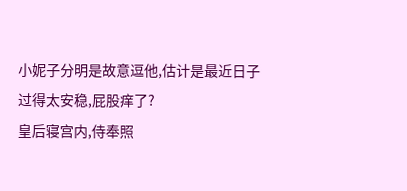小妮子分明是故意逗他,估计是最近日子过得太安稳,屁股痒了?
皇后寝宫内,侍奉照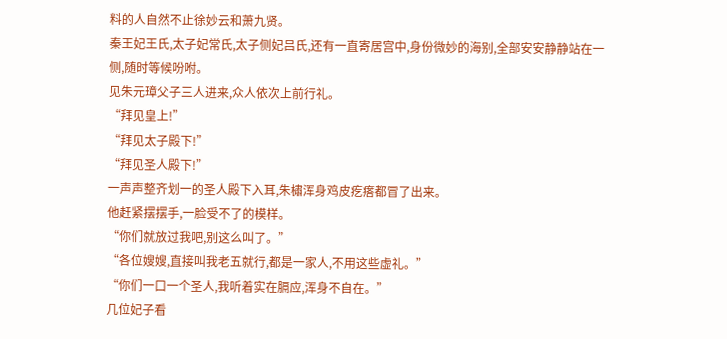料的人自然不止徐妙云和萧九贤。
秦王妃王氏,太子妃常氏,太子侧妃吕氏,还有一直寄居宫中,身份微妙的海别,全部安安静静站在一侧,随时等候吩咐。
见朱元璋父子三人进来,众人依次上前行礼。
“拜见皇上!”
“拜见太子殿下!”
“拜见圣人殿下!”
一声声整齐划一的圣人殿下入耳,朱橚浑身鸡皮疙瘩都冒了出来。
他赶紧摆摆手,一脸受不了的模样。
“你们就放过我吧,别这么叫了。”
“各位嫂嫂,直接叫我老五就行,都是一家人,不用这些虚礼。”
“你们一口一个圣人,我听着实在膈应,浑身不自在。”
几位妃子看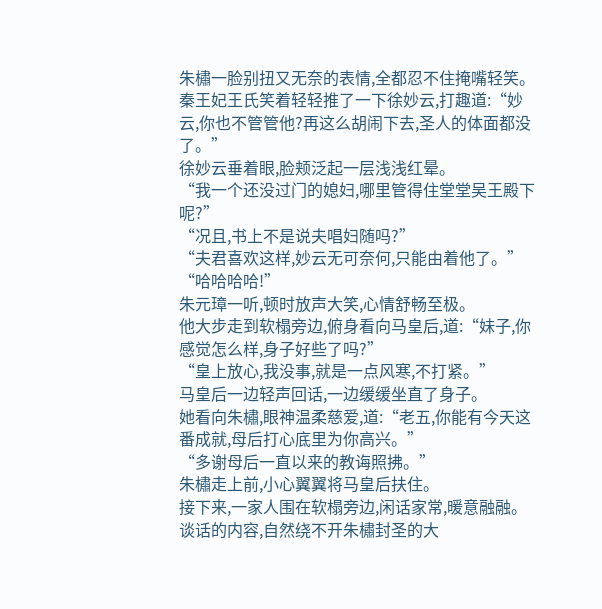朱橚一脸别扭又无奈的表情,全都忍不住掩嘴轻笑。
秦王妃王氏笑着轻轻推了一下徐妙云,打趣道:“妙云,你也不管管他?再这么胡闹下去,圣人的体面都没了。”
徐妙云垂着眼,脸颊泛起一层浅浅红晕。
“我一个还没过门的媳妇,哪里管得住堂堂吴王殿下呢?”
“况且,书上不是说夫唱妇随吗?”
“夫君喜欢这样,妙云无可奈何,只能由着他了。”
“哈哈哈哈!”
朱元璋一听,顿时放声大笑,心情舒畅至极。
他大步走到软榻旁边,俯身看向马皇后,道:“妹子,你感觉怎么样,身子好些了吗?”
“皇上放心,我没事,就是一点风寒,不打紧。”
马皇后一边轻声回话,一边缓缓坐直了身子。
她看向朱橚,眼神温柔慈爱,道:“老五,你能有今天这番成就,母后打心底里为你高兴。”
“多谢母后一直以来的教诲照拂。”
朱橚走上前,小心翼翼将马皇后扶住。
接下来,一家人围在软榻旁边,闲话家常,暖意融融。
谈话的内容,自然绕不开朱橚封圣的大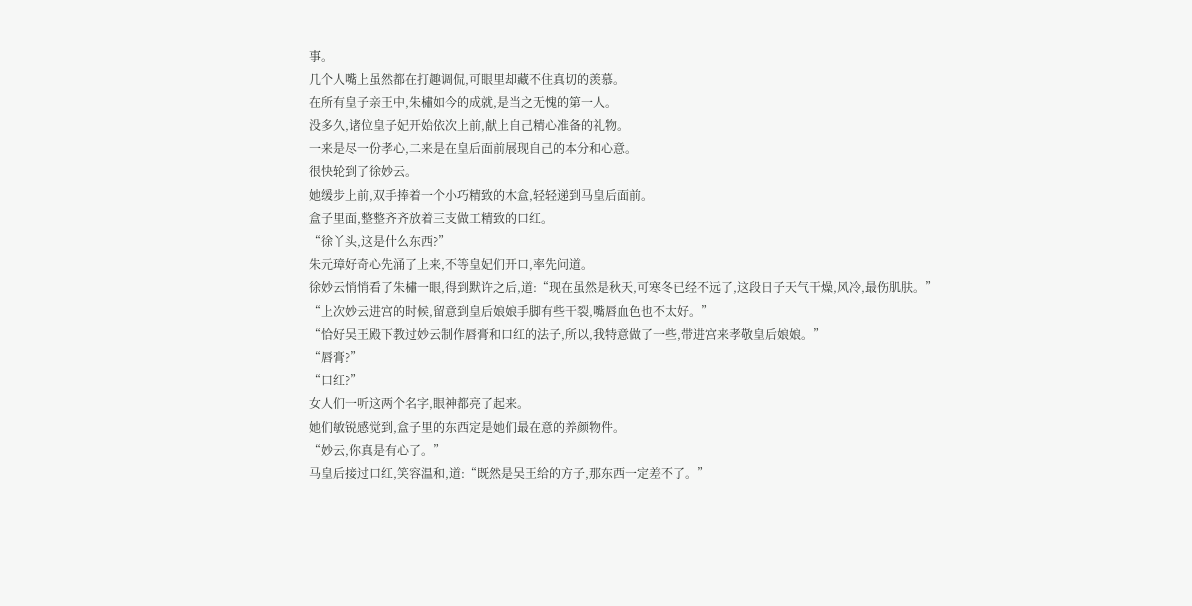事。
几个人嘴上虽然都在打趣调侃,可眼里却藏不住真切的羡慕。
在所有皇子亲王中,朱橚如今的成就,是当之无愧的第一人。
没多久,诸位皇子妃开始依次上前,献上自己精心准备的礼物。
一来是尽一份孝心,二来是在皇后面前展现自己的本分和心意。
很快轮到了徐妙云。
她缓步上前,双手捧着一个小巧精致的木盒,轻轻递到马皇后面前。
盒子里面,整整齐齐放着三支做工精致的口红。
“徐丫头,这是什么东西?”
朱元璋好奇心先涌了上来,不等皇妃们开口,率先问道。
徐妙云悄悄看了朱橚一眼,得到默许之后,道:“现在虽然是秋天,可寒冬已经不远了,这段日子天气干燥,风冷,最伤肌肤。”
“上次妙云进宫的时候,留意到皇后娘娘手脚有些干裂,嘴唇血色也不太好。”
“恰好吴王殿下教过妙云制作唇膏和口红的法子,所以,我特意做了一些,带进宫来孝敬皇后娘娘。”
“唇膏?”
“口红?”
女人们一听这两个名字,眼神都亮了起来。
她们敏锐感觉到,盒子里的东西定是她们最在意的养颜物件。
“妙云,你真是有心了。”
马皇后接过口红,笑容温和,道:“既然是吴王给的方子,那东西一定差不了。”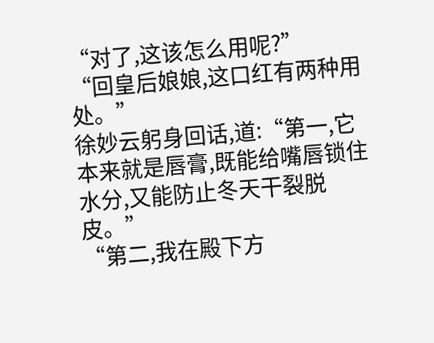“对了,这该怎么用呢?”
“回皇后娘娘,这口红有两种用处。”
徐妙云躬身回话,道:“第一,它本来就是唇膏,既能给嘴唇锁住水分,又能防止冬天干裂脱皮。”
“第二,我在殿下方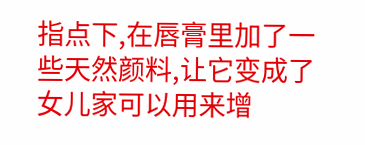指点下,在唇膏里加了一些天然颜料,让它变成了女儿家可以用来增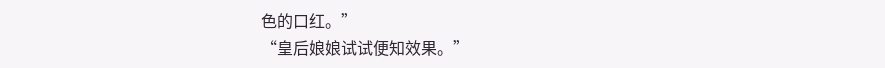色的口红。”
“皇后娘娘试试便知效果。”